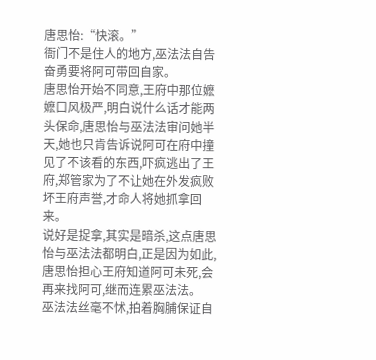唐思怡:“快滚。”
衙门不是住人的地方,巫法法自告奋勇要将阿可带回自家。
唐思怡开始不同意,王府中那位嬷嬷口风极严,明白说什么话才能两头保命,唐思怡与巫法法审问她半天,她也只肯告诉说阿可在府中撞见了不该看的东西,吓疯逃出了王府,郑管家为了不让她在外发疯败坏王府声誉,才命人将她抓拿回来。
说好是捉拿,其实是暗杀,这点唐思怡与巫法法都明白,正是因为如此,唐思怡担心王府知道阿可未死,会再来找阿可,继而连累巫法法。
巫法法丝毫不怵,拍着胸脯保证自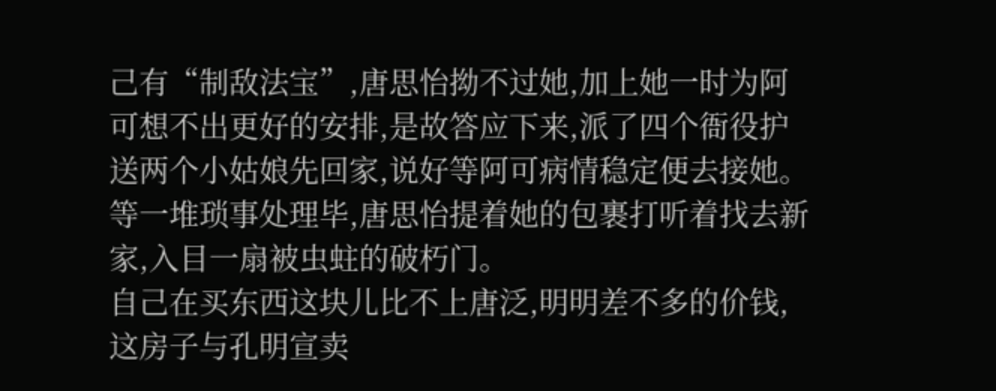己有“制敌法宝”,唐思怡拗不过她,加上她一时为阿可想不出更好的安排,是故答应下来,派了四个衙役护送两个小姑娘先回家,说好等阿可病情稳定便去接她。
等一堆琐事处理毕,唐思怡提着她的包裹打听着找去新家,入目一扇被虫蛀的破朽门。
自己在买东西这块儿比不上唐泛,明明差不多的价钱,这房子与孔明宣卖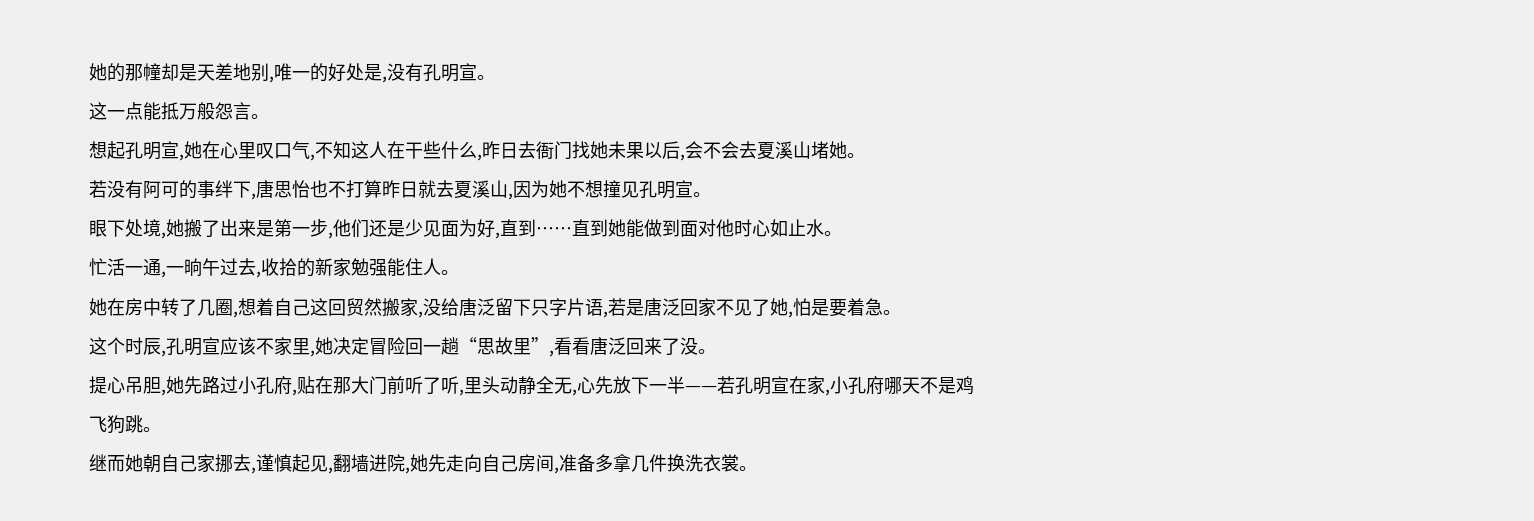她的那幢却是天差地别,唯一的好处是,没有孔明宣。
这一点能抵万般怨言。
想起孔明宣,她在心里叹口气,不知这人在干些什么,昨日去衙门找她未果以后,会不会去夏溪山堵她。
若没有阿可的事绊下,唐思怡也不打算昨日就去夏溪山,因为她不想撞见孔明宣。
眼下处境,她搬了出来是第一步,他们还是少见面为好,直到……直到她能做到面对他时心如止水。
忙活一通,一晌午过去,收拾的新家勉强能住人。
她在房中转了几圈,想着自己这回贸然搬家,没给唐泛留下只字片语,若是唐泛回家不见了她,怕是要着急。
这个时辰,孔明宣应该不家里,她决定冒险回一趟“思故里”,看看唐泛回来了没。
提心吊胆,她先路过小孔府,贴在那大门前听了听,里头动静全无,心先放下一半——若孔明宣在家,小孔府哪天不是鸡飞狗跳。
继而她朝自己家挪去,谨慎起见,翻墙进院,她先走向自己房间,准备多拿几件换洗衣裳。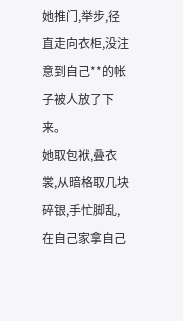她推门,举步,径直走向衣柜,没注意到自己**的帐子被人放了下来。
她取包袱,叠衣裳,从暗格取几块碎银,手忙脚乱,在自己家拿自己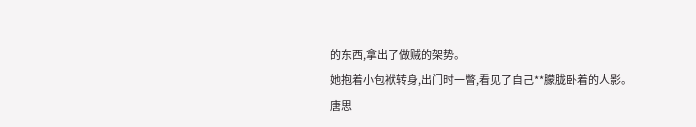的东西,拿出了做贼的架势。
她抱着小包袱转身,出门时一瞥,看见了自己**朦胧卧着的人影。
唐思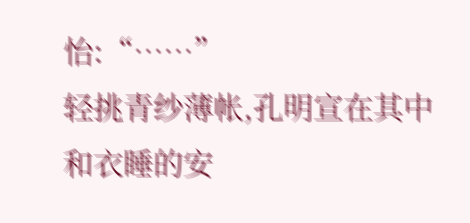怡:“……”
轻挑青纱薄帐,孔明宣在其中和衣睡的安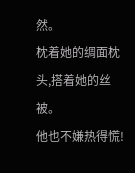然。
枕着她的绸面枕头,搭着她的丝被。
他也不嫌热得慌!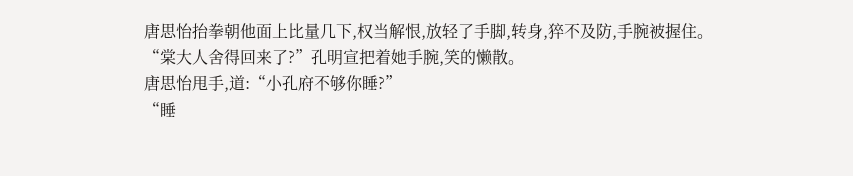唐思怡抬拳朝他面上比量几下,权当解恨,放轻了手脚,转身,猝不及防,手腕被握住。
“棠大人舍得回来了?”孔明宣把着她手腕,笑的懒散。
唐思怡甩手,道:“小孔府不够你睡?”
“睡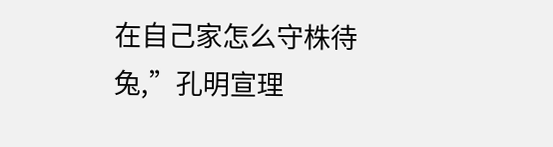在自己家怎么守株待兔,”孔明宣理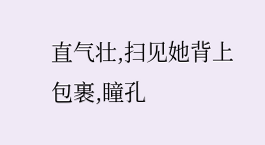直气壮,扫见她背上包裹,瞳孔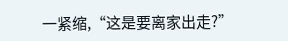一紧缩,“这是要离家出走?”